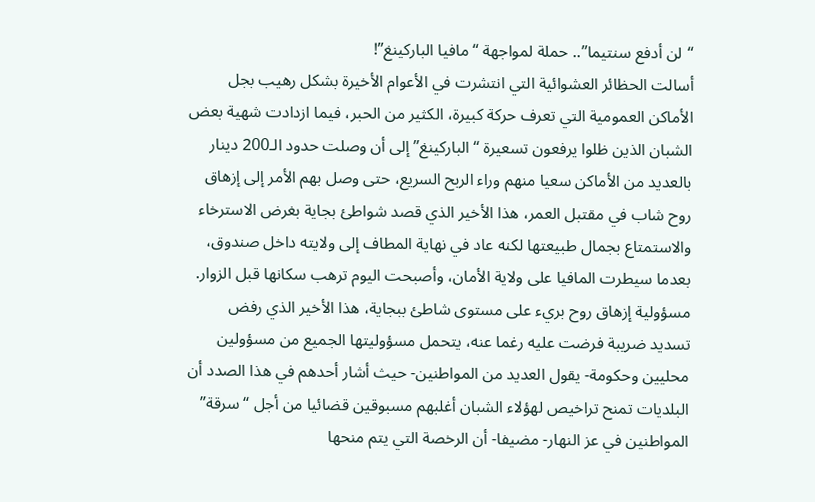“لن أدفع سنتيما”.. حملة لمواجهة “مافيا الباركينغ”!
أسالت الحظائر العشوائية التي انتشرت في الأعوام الأخيرة بشكل رهيب بجل الأماكن العمومية التي تعرف حركة كبيرة، الكثير من الحبر، فيما ازدادت شهية بعض الشبان الذين ظلوا يرفعون تسعيرة “الباركينغ” إلى أن وصلت حدود الـ200 دينار بالعديد من الأماكن سعيا منهم وراء الربح السريع، حتى وصل بهم الأمر إلى إزهاق روح شاب في مقتبل العمر، هذا الأخير الذي قصد شواطئ بجاية بغرض الاسترخاء والاستمتاع بجمال طبيعتها لكنه عاد في نهاية المطاف إلى ولايته داخل صندوق، بعدما سيطرت المافيا على ولاية الأمان، وأصبحت اليوم ترهب سكانها قبل الزوار.
مسؤولية إزهاق روح بريء على مستوى شاطئ ببجاية، هذا الأخير الذي رفض تسديد ضريبة فرضت عليه رغما عنه، يتحمل مسؤوليتها الجميع من مسؤولين محليين وحكومة- يقول العديد من المواطنين- حيث أشار أحدهم في هذا الصدد أن البلديات تمنح تراخيص لهؤلاء الشبان أغلبهم مسبوقين قضائيا من أجل “سرقة” المواطنين في عز النهار- مضيفا- أن الرخصة التي يتم منحها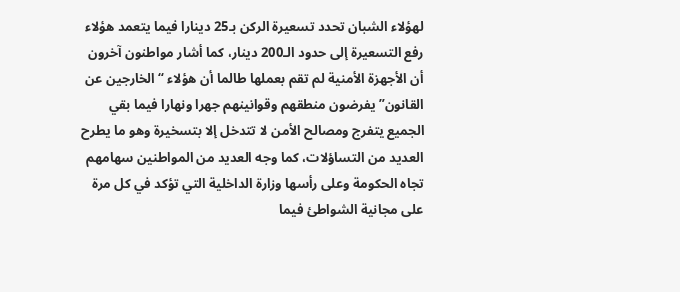لهؤلاء الشبان تحدد تسعيرة الركن بـ25 دينارا فيما يتعمد هؤلاء رفع التسعيرة إلى حدود الـ200 دينار، كما أشار مواطنون آخرون أن الأجهزة الأمنية لم تقم بعملها طالما أن هؤلاء “الخارجين عن القانون” يفرضون منطقهم وقوانينهم جهرا ونهارا فيما بقي الجميع يتفرج ومصالح الأمن لا تتدخل إلا بتسخيرة وهو ما يطرح العديد من التساؤلات، كما وجه العديد من المواطنين سهامهم تجاه الحكومة وعلى رأسها وزارة الداخلية التي تؤكد في كل مرة على مجانية الشواطئ فيما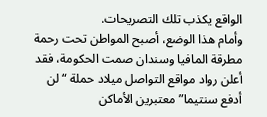الواقع يكذب تلك التصريحات.
وأمام هذا الوضع، أصبح المواطن تحت رحمة مطرقة المافيا وسندان صمت الحكومة، فقد أعلن رواد مواقع التواصل ميلاد حملة “لن أدفع سنتيما” معتبرين الأماكن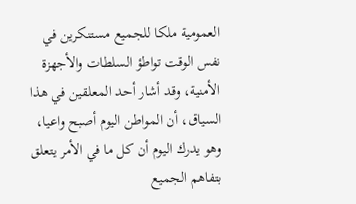العمومية ملكا للجميع مستنكرين في نفس الوقت تواطؤ السلطات والأجهزة الأمنية، وقد أشار أحد المعلقين في هذا السياق، أن المواطن اليوم أصبح واعيا، وهو يدرك اليوم أن كل ما في الأمر يتعلق بتفاهم الجميع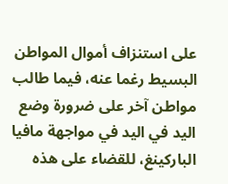على استنزاف أموال المواطن البسيط رغما عنه، فيما طالب مواطن آخر على ضرورة وضع اليد في اليد في مواجهة مافيا الباركينغ، للقضاء على هذه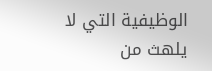الوظيفية التي لا يلهث من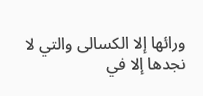ورائها إلا الكسالى والتي لا نجدها إلا في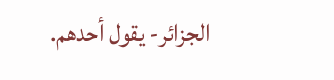الجزائر- يقول أحدهم.